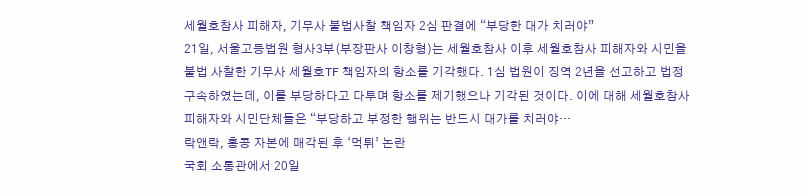세월호참사 피해자, 기무사 불법사찰 책임자 2심 판결에 “부당한 대가 치러야”
21일, 서울고등법원 형사3부(부장판사 이창형)는 세월호참사 이후 세월호참사 피해자와 시민을 불법 사찰한 기무사 세월호TF 책임자의 항소를 기각했다. 1심 법원이 징역 2년을 선고하고 법정구속하였는데, 이를 부당하다고 다투며 항소를 제기했으나 기각된 것이다. 이에 대해 세월호참사 피해자와 시민단체들은 “부당하고 부정한 행위는 반드시 대가를 치러야…
락앤락, 홍콩 자본에 매각된 후 ‘먹튀’ 논란
국회 소통관에서 20일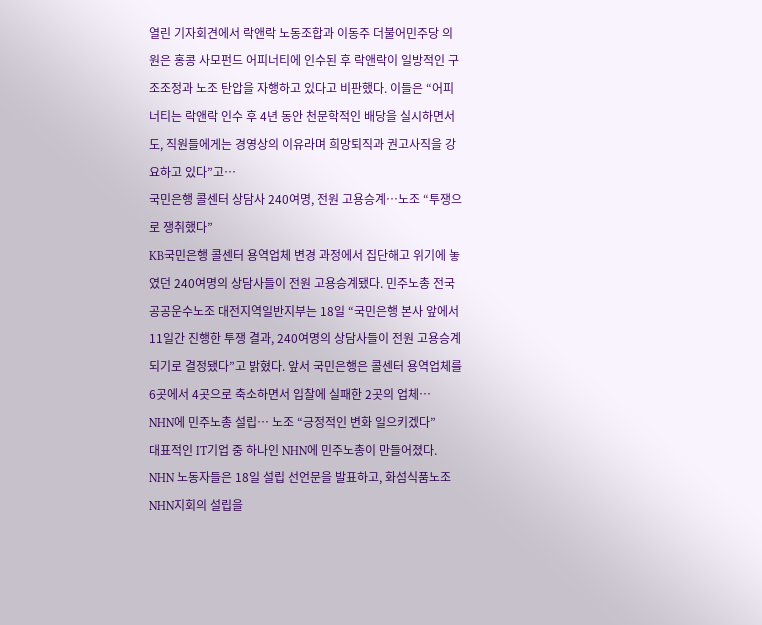열린 기자회견에서 락앤락 노동조합과 이동주 더불어민주당 의원은 홍콩 사모펀드 어피너티에 인수된 후 락앤락이 일방적인 구조조정과 노조 탄압을 자행하고 있다고 비판했다. 이들은 “어피너티는 락앤락 인수 후 4년 동안 천문학적인 배당을 실시하면서도, 직원들에게는 경영상의 이유라며 희망퇴직과 권고사직을 강요하고 있다”고…
국민은행 콜센터 상담사 240여명, 전원 고용승계…노조 “투쟁으로 쟁취했다”
KB국민은행 콜센터 용역업체 변경 과정에서 집단해고 위기에 놓였던 240여명의 상담사들이 전원 고용승계됐다. 민주노총 전국공공운수노조 대전지역일반지부는 18일 “국민은행 본사 앞에서 11일간 진행한 투쟁 결과, 240여명의 상담사들이 전원 고용승계되기로 결정됐다”고 밝혔다. 앞서 국민은행은 콜센터 용역업체를 6곳에서 4곳으로 축소하면서 입찰에 실패한 2곳의 업체…
NHN에 민주노총 설립… 노조 “긍정적인 변화 일으키겠다”
대표적인 IT기업 중 하나인 NHN에 민주노총이 만들어졌다. NHN 노동자들은 18일 설립 선언문을 발표하고, 화섬식품노조 NHN지회의 설립을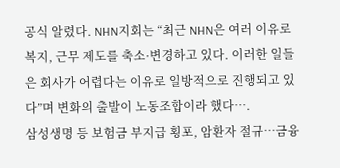공식 알렸다. NHN지회는 “최근 NHN은 여러 이유로 복지, 근무 제도를 축소·변경하고 있다. 이러한 일들은 회사가 어렵다는 이유로 일방적으로 진행되고 있다”며 변화의 출발이 노동조합이라 했다….
삼성생명 등 보험금 부지급 횡포, 암환자 절규…금융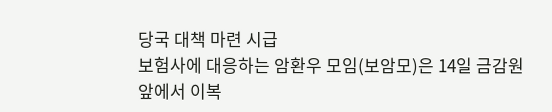당국 대책 마련 시급
보험사에 대응하는 암환우 모임(보암모)은 14일 금감원 앞에서 이복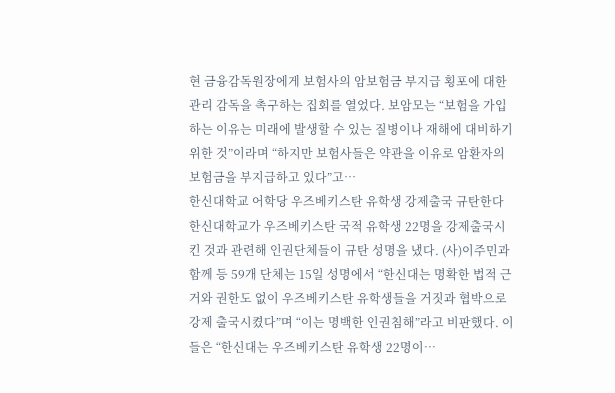현 금융감독원장에게 보험사의 암보험금 부지급 횡포에 대한 관리 감독을 촉구하는 집회를 열었다. 보암모는 “보험을 가입하는 이유는 미래에 발생할 수 있는 질병이나 재해에 대비하기 위한 것”이라며 “하지만 보험사들은 약관을 이유로 암환자의 보험금을 부지급하고 있다”고…
한신대학교 어학당 우즈베키스탄 유학생 강제출국 규탄한다
한신대학교가 우즈베키스탄 국적 유학생 22명을 강제출국시킨 것과 관련해 인권단체들이 규탄 성명을 냈다. (사)이주민과 함께 등 59개 단체는 15일 성명에서 “한신대는 명확한 법적 근거와 권한도 없이 우즈베키스탄 유학생들을 거짓과 협박으로 강제 출국시켰다”며 “이는 명백한 인권침해”라고 비판했다. 이들은 “한신대는 우즈베키스탄 유학생 22명이…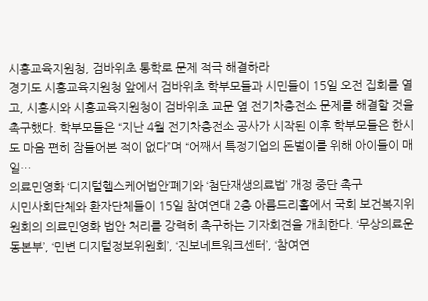시흥교육지원청, 검바위초 통학로 문제 적극 해결하라
경기도 시흥교육지원청 앞에서 검바위초 학부모들과 시민들이 15일 오전 집회를 열고, 시흥시와 시흥교육지원청이 검바위초 교문 옆 전기차충전소 문제를 해결할 것을 촉구했다. 학부모들은 “지난 4월 전기차충전소 공사가 시작된 이후 학부모들은 한시도 마음 편히 잠들어본 적이 없다”며 “어째서 특정기업의 돈벌이를 위해 아이들이 매일…
의료민영화 ‘디지털헬스케어법안’폐기와 ‘첨단재생의료법’ 개정 중단 촉구
시민사회단체와 환자단체들이 15일 참여연대 2층 아름드리홀에서 국회 보건복지위원회의 의료민영화 법안 처리를 강력히 촉구하는 기자회견을 개최한다. ‘무상의료운동본부’, ‘민변 디지털정보위원회’, ‘진보네트워크센터’, ‘참여연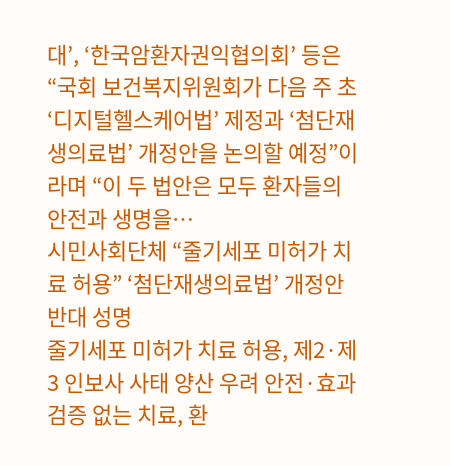대’, ‘한국암환자권익협의회’ 등은 “국회 보건복지위원회가 다음 주 초 ‘디지털헬스케어법’ 제정과 ‘첨단재생의료법’ 개정안을 논의할 예정”이라며 “이 두 법안은 모두 환자들의 안전과 생명을…
시민사회단체 “줄기세포 미허가 치료 허용” ‘첨단재생의료법’ 개정안 반대 성명
줄기세포 미허가 치료 허용, 제2·제3 인보사 사태 양산 우려 안전·효과 검증 없는 치료, 환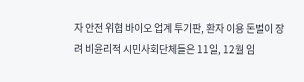자 안전 위협 바이오 업계 투기판, 환자 이용 돈벌이 장려 비윤리적 시민사회단체들은 11일, 12월 임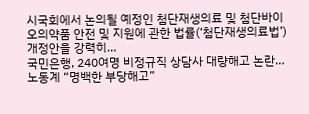시국회에서 논의될 예정인 첨단재생의료 및 첨단바이오의약품 안전 및 지원에 관한 법률(‘첨단재생의료법’) 개정안을 강력히…
국민은행, 240여명 비정규직 상담사 대량해고 논란… 노동계 “명백한 부당해고”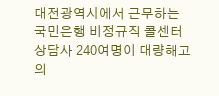대전광역시에서 근무하는 국민은행 비정규직 콜센터 상담사 240여명이 대량해고의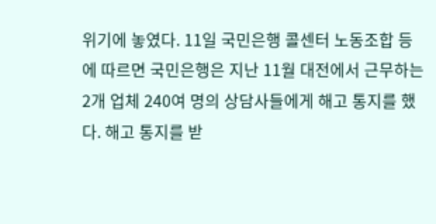위기에 놓였다. 11일 국민은행 콜센터 노동조합 등에 따르면 국민은행은 지난 11월 대전에서 근무하는 2개 업체 240여 명의 상담사들에게 해고 통지를 했다. 해고 통지를 받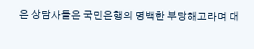은 상담사들은 국민은행의 명백한 부당해고라며 대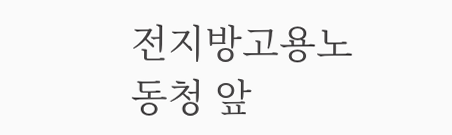전지방고용노동청 앞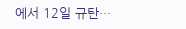에서 12일 규탄…